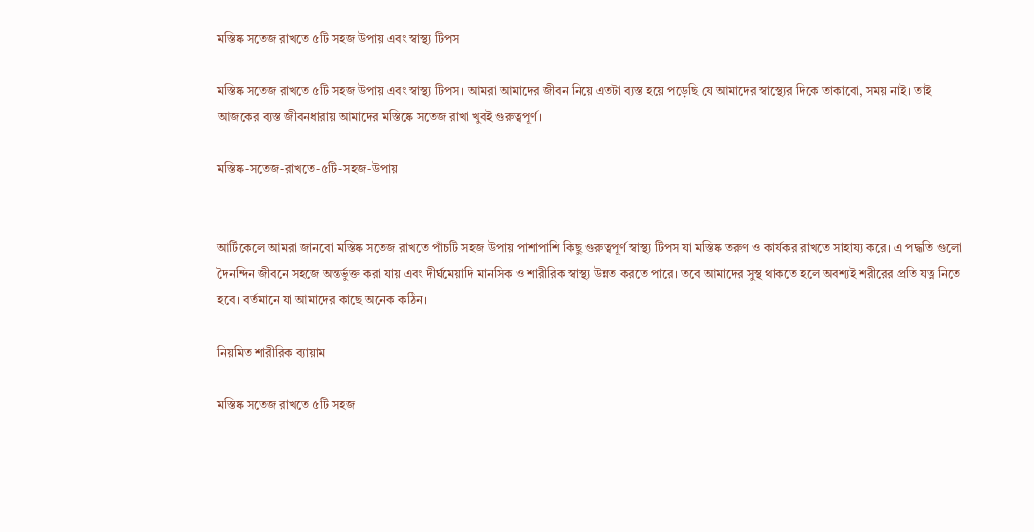মস্তিষ্ক সতেজ রাখতে ৫টি সহজ উপায় এবং স্বাস্থ্য টিপস

মস্তিষ্ক সতেজ রাখতে ৫টি সহজ উপায় এবং স্বাস্থ্য টিপস। আমরা আমাদের জীবন নিয়ে এতটা ব্যস্ত হয়ে পড়েছি যে আমাদের স্বাস্থ্যের দিকে তাকাবো, সময় নাই। তাই আজকের ব্যস্ত জীবনধারায় আমাদের মস্তিষ্কে সতেজ রাখা খুবই গুরুত্বপূর্ণ।

মস্তিষ্ক-সতেজ-রাখতে-৫টি-সহজ-উপায়


আর্টিকেলে আমরা জানবো মস্তিষ্ক সতেজ রাখতে পাঁচটি সহজ উপায় পাশাপাশি কিছু গুরুত্বপূর্ণ স্বাস্থ্য টিপস যা মস্তিষ্ক তরুণ ও কার্যকর রাখতে সাহায্য করে। এ পদ্ধতি গুলো দৈনন্দিন জীবনে সহজে অন্তর্ভুক্ত করা যায় এবং দীর্ঘমেয়াদি মানসিক ও শারীরিক স্বাস্থ্য উন্নত করতে পারে। তবে আমাদের সুস্থ থাকতে হলে অবশ্যই শরীরের প্রতি যত্ন নিতে হবে। বর্তমানে যা আমাদের কাছে অনেক কঠিন।

নিয়মিত শারীরিক ব্যায়াম

মস্তিষ্ক সতেজ রাখতে ৫টি সহজ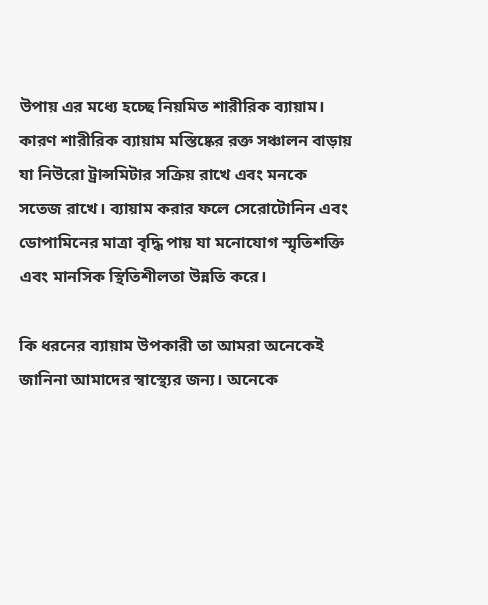উপায় এর মধ্যে হচ্ছে নিয়মিত শারীরিক ব্যায়াম। কারণ শারীরিক ব্যায়াম মস্তিষ্কের রক্ত সঞ্চালন বাড়ায় যা নিউরো ট্রান্সমিটার সক্রিয় রাখে এবং মনকে সতেজ রাখে। ব্যায়াম করার ফলে সেরোটোনিন এবং ডোপামিনের মাত্রা বৃদ্ধি পায় যা মনোযোগ স্মৃতিশক্তি এবং মানসিক স্থিতিশীলতা উন্নতি করে।

কি ধরনের ব্যায়াম উপকারী তা আমরা অনেকেই জানিনা আমাদের স্বাস্থ্যের জন্য। অনেকে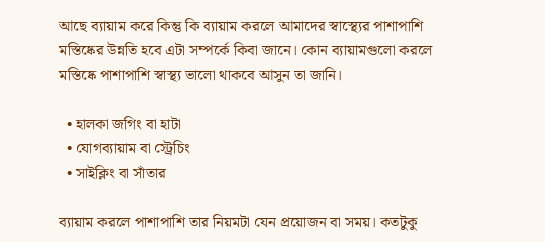আছে ব্যায়াম করে কিন্তু কি ব্যায়াম করলে আমাদের স্বাস্থ্যের পাশাপাশি মস্তিষ্কের উন্নতি হবে এটা সম্পর্কে কিবা জানে। কোন ব্যায়ামগুলো করলে মস্তিষ্কে পাশাপাশি স্বাস্থ্য ভালো থাকবে আসুন তা জানি।

  • হালকা জগিং বা হাটা
  • যোগব্যায়াম বা স্ট্রেচিং
  • সাইক্লিং বা সাঁতার

ব্যায়াম করলে পাশাপাশি তার নিয়মটা যেন প্রয়োজন বা সময়। কতটুকু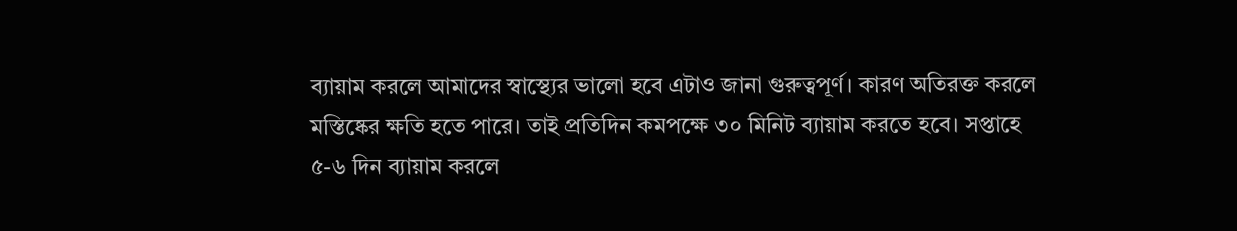ব্যায়াম করলে আমাদের স্বাস্থ্যের ভালো হবে এটাও জানা গুরুত্বপূর্ণ। কারণ অতিরক্ত করলে মস্তিষ্কের ক্ষতি হতে পারে। তাই প্রতিদিন কমপক্ষে ৩০ মিনিট ব্যায়াম করতে হবে। সপ্তাহে ৫-৬ দিন ব্যায়াম করলে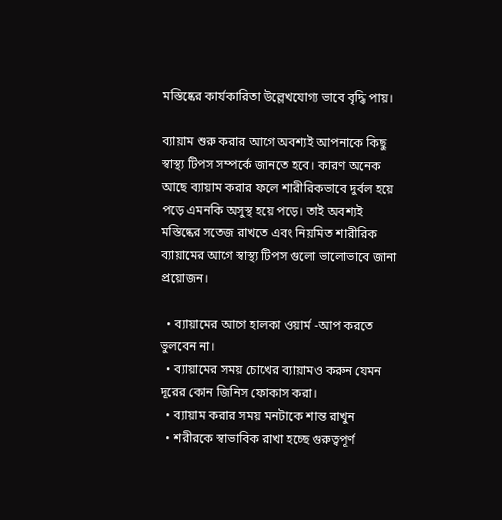মস্তিষ্কের কার্যকারিতা উল্লেখযোগ্য ভাবে বৃদ্ধি পায়।

ব্যায়াম শুরু করার আগে অবশ্যই আপনাকে কিছু স্বাস্থ্য টিপস সম্পর্কে জানতে হবে। কারণ অনেক আছে ব্যায়াম করার ফলে শারীরিকভাবে দুর্বল হয়ে পড়ে এমনকি অসুস্থ হয়ে পড়ে। তাই অবশ্যই মস্তিষ্কের সতেজ রাখতে এবং নিয়মিত শারীরিক ব্যায়ামের আগে স্বাস্থ্য টিপস গুলো ভালোভাবে জানা প্রয়োজন।

  • ব্যায়ামের আগে হালকা ওয়ার্ম -আপ করতে ভুলবেন না।
  • ব্যায়ামের সময় চোখের ব্যায়ামও করুন যেমন দূরের কোন জিনিস ফোকাস করা।
  • ব্যায়াম করার সময় মনটাকে শান্ত রাখুন
  • শরীরকে স্বাভাবিক রাখা হচ্ছে গুরুত্বপূর্ণ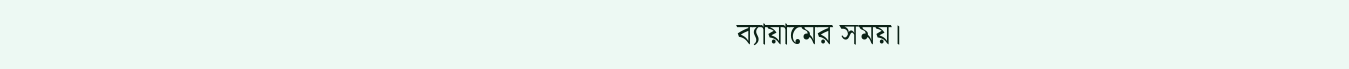ব্যায়ামের সময়।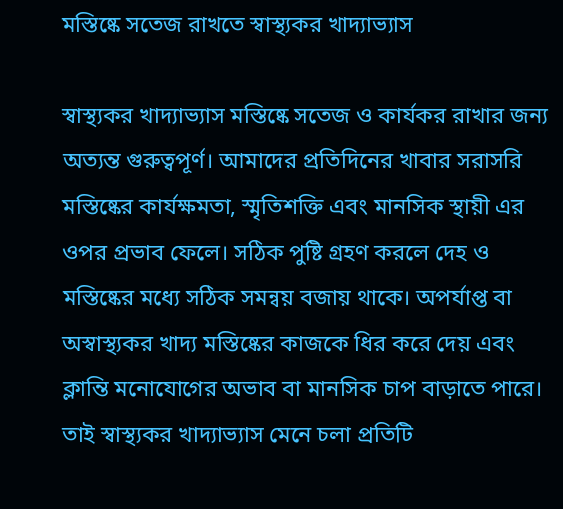মস্তিষ্কে সতেজ রাখতে স্বাস্থ্যকর খাদ্যাভ্যাস

স্বাস্থ্যকর খাদ্যাভ্যাস মস্তিষ্কে সতেজ ও কার্যকর রাখার জন্য অত্যন্ত গুরুত্বপূর্ণ। আমাদের প্রতিদিনের খাবার সরাসরি মস্তিষ্কের কার্যক্ষমতা, স্মৃতিশক্তি এবং মানসিক স্থায়ী এর ওপর প্রভাব ফেলে। সঠিক পুষ্টি গ্রহণ করলে দেহ ও মস্তিষ্কের মধ্যে সঠিক সমন্বয় বজায় থাকে। অপর্যাপ্ত বা অস্বাস্থ্যকর খাদ্য মস্তিষ্কের কাজকে ধির করে দেয় এবং ক্লান্তি মনোযোগের অভাব বা মানসিক চাপ বাড়াতে পারে। তাই স্বাস্থ্যকর খাদ্যাভ্যাস মেনে চলা প্রতিটি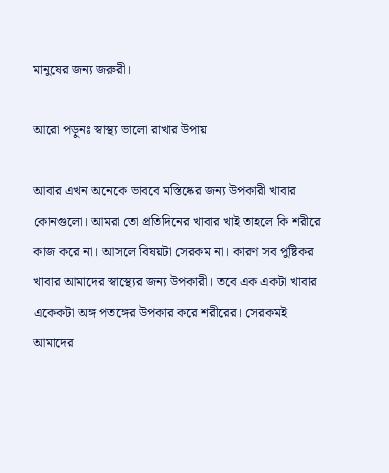মানুষের জন্য জরুরী।

আরো পড়ুনঃ স্বাস্থ্য ভালো রাখার উপায়

আবার এখন অনেকে ভাববে মস্তিষ্কের জন্য উপকারী খাবার কোনগুলো। আমরা তো প্রতিদিনের খাবার খাই তাহলে কি শরীরে কাজ করে না। আসলে বিষয়টা সেরকম না। কারণ সব পুষ্টিকর খাবার আমাদের স্বাস্থ্যের জন্য উপকারী। তবে এক একটা খাবার একেকটা অঙ্গ পতঙ্গের উপকার করে শরীরের। সেরকমই আমাদের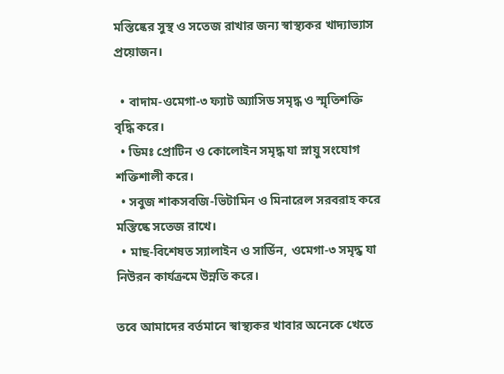মস্তিষ্কের সুস্থ ও সতেজ রাখার জন্য স্বাস্থ্যকর খাদ্যাভ্যাস প্রয়োজন।

  • বাদাম-ওমেগা-৩ ফ্যাট অ্যাসিড সমৃদ্ধ ও স্মৃতিশক্তি বৃদ্ধি করে।
  • ডিমঃ প্রোটিন ও কোলোইন সমৃদ্ধ যা স্নায়ু সংযোগ শক্তিশালী করে।
  • সবুজ শাকসবজি-ভিটামিন ও মিনারেল সরবরাহ করে মস্তিষ্কে সতেজ রাখে।
  • মাছ-বিশেষত স্যালাইন ও সার্ডিন, ওমেগা-৩ সমৃদ্ধ যা নিউরন কার্যক্রমে উন্নতি করে।

তবে আমাদের বর্তমানে স্বাস্থ্যকর খাবার অনেকে খেতে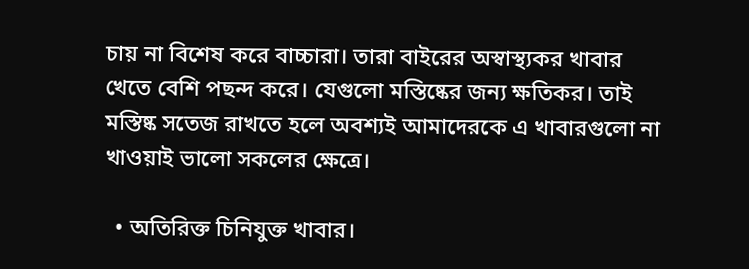চায় না বিশেষ করে বাচ্চারা। তারা বাইরের অস্বাস্থ্যকর খাবার খেতে বেশি পছন্দ করে। যেগুলো মস্তিষ্কের জন্য ক্ষতিকর। তাই মস্তিষ্ক সতেজ রাখতে হলে অবশ্যই আমাদেরকে এ খাবারগুলো না খাওয়াই ভালো সকলের ক্ষেত্রে।

  • অতিরিক্ত চিনিযুক্ত খাবার।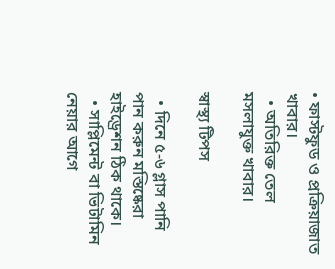• ফাস্টফুড ও প্রক্রিয়াজাত খাবার।
  • অতিরিক্ত তেল মসলাযুক্ত খাবার।

স্বাস্থ্য টিপস

  • দিনে ৫-৬ গ্লাস পানি পান করুন মস্তিষ্কেরা হাইড্রেশন ঠিক থাকে।
  • সাপ্লিমেন্ট বা ভিটামিন নেয়ার আগে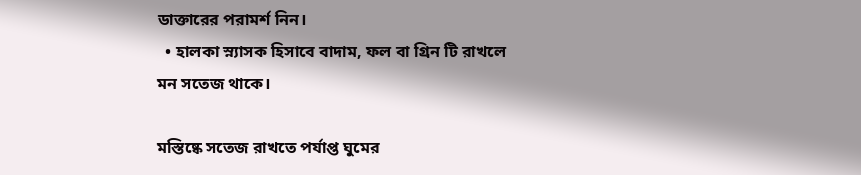ডাক্তারের পরামর্শ নিন।
  • হালকা স্ন্যাসক হিসাবে বাদাম, ফল বা গ্রিন টি রাখলে মন সতেজ থাকে।

মস্তিষ্কে সতেজ রাখতে পর্যাপ্ত ঘুমের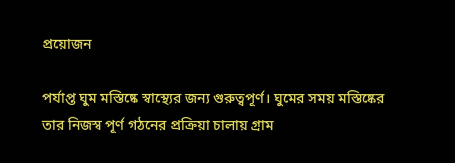প্রয়োজন

পর্যাপ্ত ঘুম মস্তিষ্কে স্বাস্থ্যের জন্য গুরুত্বপূর্ণ। ঘুমের সময় মস্তিষ্কের তার নিজস্ব পূর্ণ গঠনের প্রক্রিয়া চালায় গ্রাম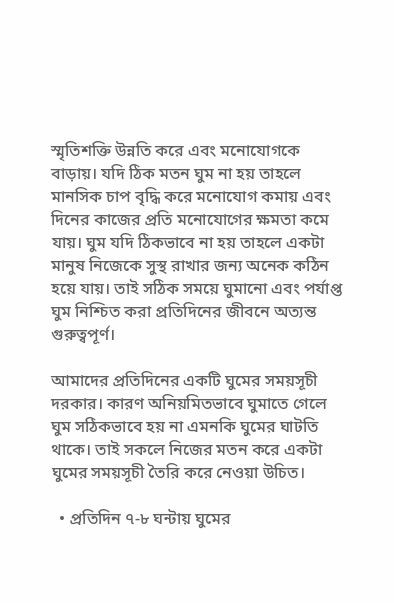স্মৃতিশক্তি উন্নতি করে এবং মনোযোগকে বাড়ায়। যদি ঠিক মতন ঘুম না হয় তাহলে মানসিক চাপ বৃদ্ধি করে মনোযোগ কমায় এবং দিনের কাজের প্রতি মনোযোগের ক্ষমতা কমে যায়। ঘুম যদি ঠিকভাবে না হয় তাহলে একটা মানুষ নিজেকে সুস্থ রাখার জন্য অনেক কঠিন হয়ে যায়। তাই সঠিক সময়ে ঘুমানো এবং পর্যাপ্ত ঘুম নিশ্চিত করা প্রতিদিনের জীবনে অত্যন্ত গুরুত্বপূর্ণ।

আমাদের প্রতিদিনের একটি ঘুমের সময়সূচী দরকার। কারণ অনিয়মিতভাবে ঘুমাতে গেলে ঘুম সঠিকভাবে হয় না এমনকি ঘুমের ঘাটতি থাকে। তাই সকলে নিজের মতন করে একটা ঘুমের সময়সূচী তৈরি করে নেওয়া উচিত।

  • প্রতিদিন ৭-৮ ঘন্টায় ঘুমের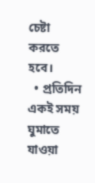চেষ্টা করতে হবে।
  • প্রতিদিন একই সময় ঘুমাতে যাওয়া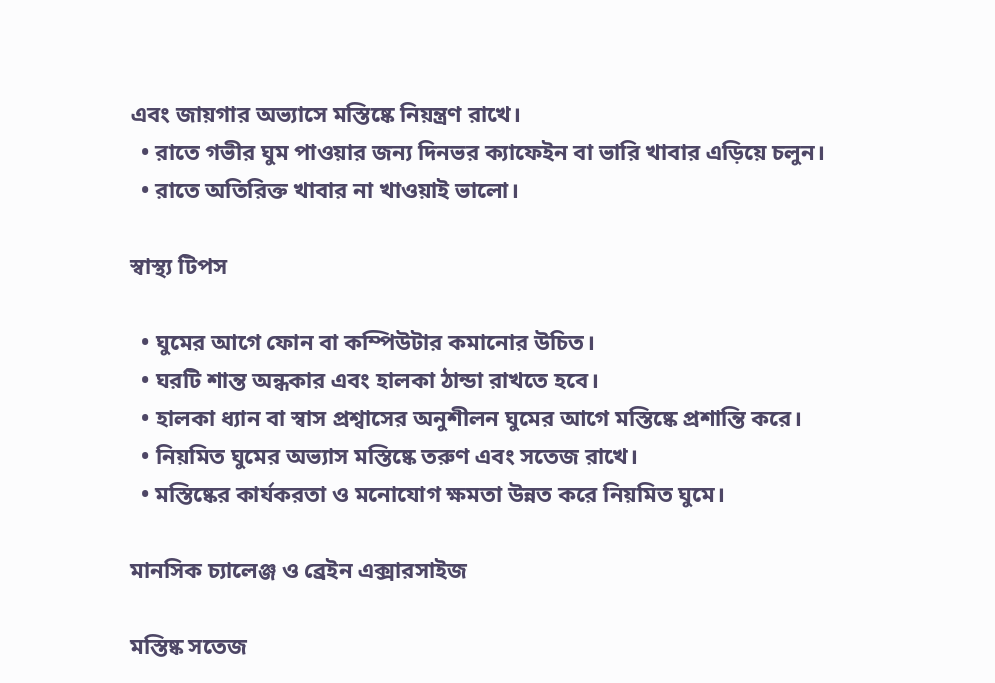এবং জায়গার অভ্যাসে মস্তিষ্কে নিয়ন্ত্রণ রাখে।
  • রাতে গভীর ঘুম পাওয়ার জন্য দিনভর ক্যাফেইন বা ভারি খাবার এড়িয়ে চলুন।
  • রাতে অতিরিক্ত খাবার না খাওয়াই ভালো।

স্বাস্থ্য টিপস

  • ঘুমের আগে ফোন বা কম্পিউটার কমানোর উচিত।
  • ঘরটি শান্ত অন্ধকার এবং হালকা ঠান্ডা রাখতে হবে।
  • হালকা ধ্যান বা স্বাস প্রশ্বাসের অনুশীলন ঘুমের আগে মস্তিষ্কে প্রশান্তি করে।
  • নিয়মিত ঘুমের অভ্যাস মস্তিষ্কে তরুণ এবং সতেজ রাখে।
  • মস্তিষ্কের কার্যকরতা ও মনোযোগ ক্ষমতা উন্নত করে নিয়মিত ঘুমে।

মানসিক চ্যালেঞ্জ ও ব্রেইন এক্সারসাইজ

মস্তিষ্ক সতেজ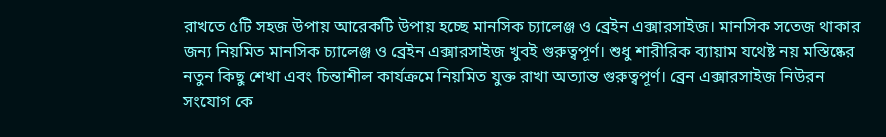রাখতে ৫টি সহজ উপায় আরেকটি উপায় হচ্ছে মানসিক চ্যালেঞ্জ ও ব্রেইন এক্সারসাইজ। মানসিক সতেজ থাকার  জন্য নিয়মিত মানসিক চ্যালেঞ্জ ও ব্রেইন এক্সারসাইজ খুবই গুরুত্বপূর্ণ। শুধু শারীরিক ব্যায়াম যথেষ্ট নয় মস্তিষ্কের নতুন কিছু শেখা এবং চিন্তাশীল কার্যক্রমে নিয়মিত যুক্ত রাখা অত্যান্ত গুরুত্বপূর্ণ। ব্রেন এক্সারসাইজ নিউরন সংযোগ কে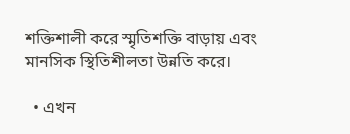শক্তিশালী করে স্মৃতিশক্তি বাড়ায় এবং মানসিক স্থিতিশীলতা উন্নতি করে।

  • এখন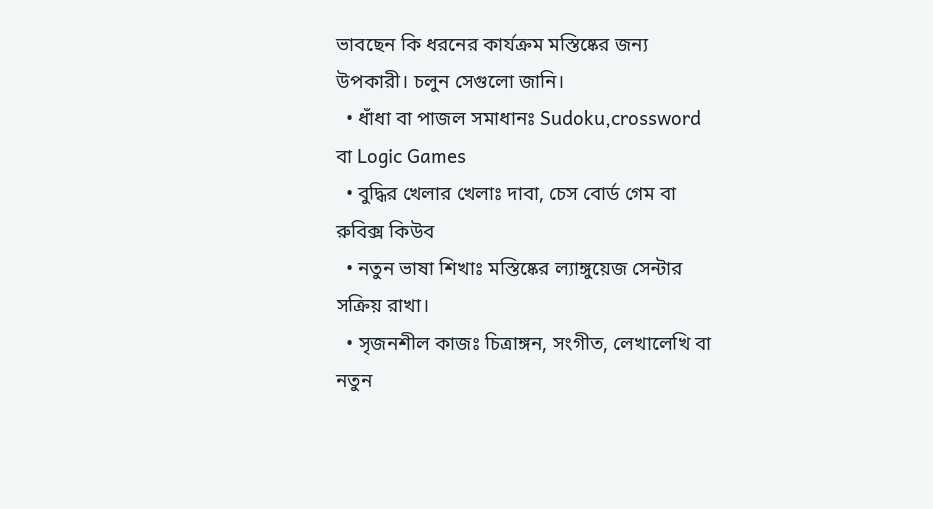ভাবছেন কি ধরনের কার্যক্রম মস্তিষ্কের জন্য উপকারী। চলুন সেগুলো জানি।
  • ধাঁধা বা পাজল সমাধানঃ Sudoku,crossword বা Logic Games
  • বুদ্ধির খেলার খেলাঃ দাবা, চেস বোর্ড গেম বা রুবিক্স কিউব
  • নতুন ভাষা শিখাঃ মস্তিষ্কের ল্যাঙ্গুয়েজ সেন্টার সক্রিয় রাখা।
  • সৃজনশীল কাজঃ চিত্রাঙ্গন, সংগীত, লেখালেখি বা নতুন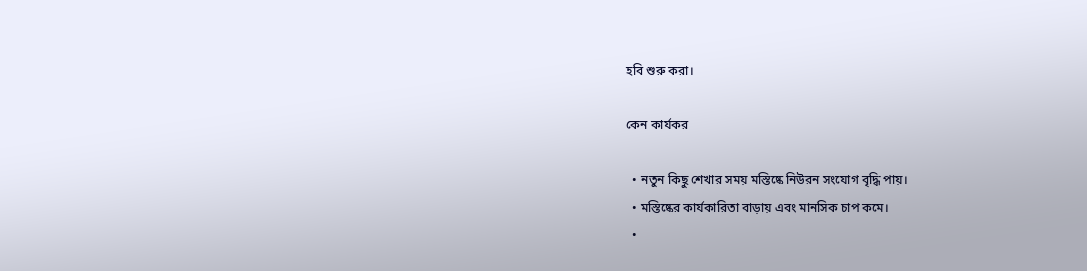হবি শুরু করা।

কেন কার্যকর

  • নতুন কিছু শেখার সময় মস্তিষ্কে নিউরন সংযোগ বৃদ্ধি পায়।
  • মস্তিষ্কের কার্যকারিতা বাড়ায় এবং মানসিক চাপ কমে।
  •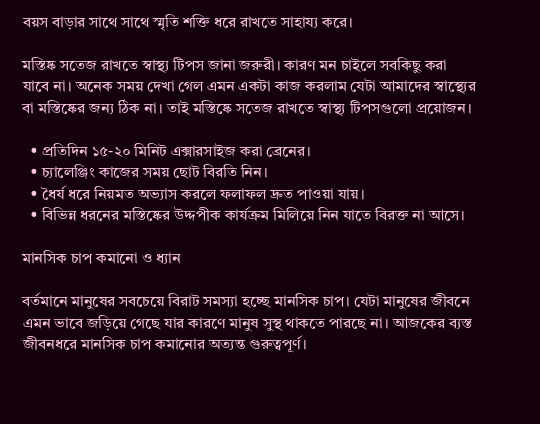বয়স বাড়ার সাথে সাথে স্মৃতি শক্তি ধরে রাখতে সাহায্য করে।

মস্তিষ্ক সতেজ রাখতে স্বাস্থ্য টিপস জানা জরুরী। কারণ মন চাইলে সবকিছু করা যাবে না। অনেক সময় দেখা গেল এমন একটা কাজ করলাম যেটা আমাদের স্বাস্থ্যের বা মস্তিষ্কের জন্য ঠিক না। তাই মস্তিষ্কে সতেজ রাখতে স্বাস্থ্য টিপসগুলো প্রয়োজন।

  • প্রতিদিন ১৫-২০ মিনিট এক্সারসাইজ করা ব্রেনের।
  • চ্যালেঞ্জিং কাজের সময় ছোট বিরতি নিন।
  • ধৈর্য ধরে নিয়মত অভ্যাস করলে ফলাফল দ্রুত পাওয়া যায়।
  • বিভিন্ন ধরনের মস্তিষ্কের উদ্দপীক কার্যক্রম মিলিয়ে নিন যাতে বিরক্ত না আসে।

মানসিক চাপ কমানো ও ধ্যান

বর্তমানে মানুষের সবচেয়ে বিরাট সমস্যা হচ্ছে মানসিক চাপ। যেটা মানুষের জীবনে এমন ভাবে জড়িয়ে গেছে যার কারণে মানুষ সুস্থ থাকতে পারছে না। আজকের ব্যস্ত জীবনধরে মানসিক চাপ কমানোর অত্যন্ত গুরুত্বপূর্ণ।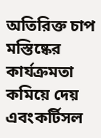অতিরিক্ত চাপ মস্তিষ্কের কার্যক্রমতা কমিয়ে দেয় এবংকর্টিসল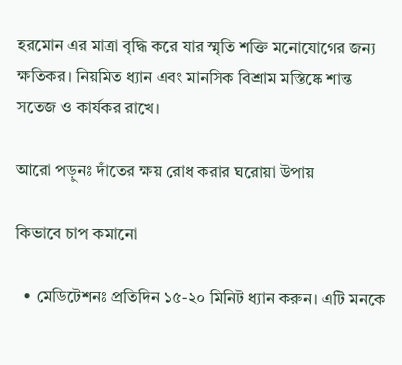হরমোন এর মাত্রা বৃদ্ধি করে যার স্মৃতি শক্তি মনোযোগের জন্য ক্ষতিকর। নিয়মিত ধ্যান এবং মানসিক বিশ্রাম মস্তিষ্কে শান্ত সতেজ ও কার্যকর রাখে।

আরো পড়ুনঃ দাঁতের ক্ষয় রোধ করার ঘরোয়া উপায়

কিভাবে চাপ কমানো

  • মেডিটেশনঃ প্রতিদিন ১৫-২০ মিনিট ধ্যান করুন। এটি মনকে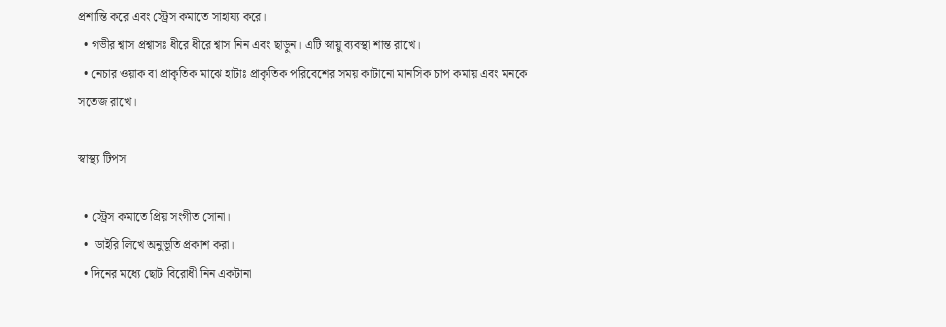প্রশান্তি করে এবং স্ট্রেস কমাতে সাহায্য করে।
  • গভীর শ্বাস প্রশ্বাসঃ ধীরে ধীরে শ্বাস নিন এবং ছাড়ুন। এটি স্নায়ু ব্যবস্থা শান্ত রাখে।
  • নেচার ওয়াক বা প্রাকৃতিক মাঝে হাটাঃ প্রাকৃতিক পরিবেশের সময় কাটানো মানসিক চাপ কমায় এবং মনকে সতেজ রাখে।

স্বাস্থ্য টিপস

  • স্ট্রেস কমাতে প্রিয় সংগীত সোনা।
  •  ডাইরি লিখে অনুভূতি প্রকাশ করা।
  • দিনের মধ্যে ছোট বিরোধী নিন একটানা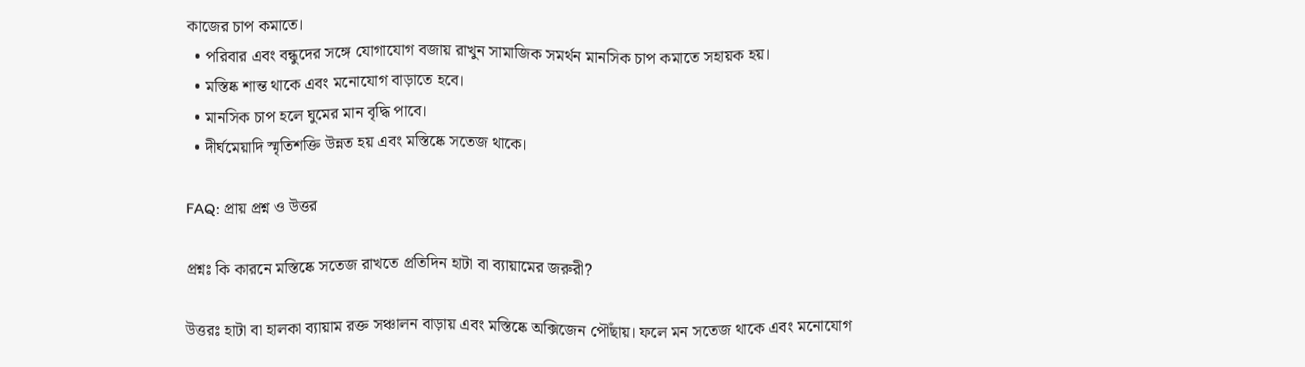কাজের চাপ কমাতে।
  • পরিবার এবং বন্ধুদের সঙ্গে যোগাযোগ বজায় রাখুন সামাজিক সমর্থন মানসিক চাপ কমাতে সহায়ক হয়।
  • মস্তিষ্ক শান্ত থাকে এবং মনোযোগ বাড়াতে হবে।
  • মানসিক চাপ হলে ঘুমের মান বৃদ্ধি পাবে।
  • দীর্ঘমেয়াদি স্মৃতিশক্তি উন্নত হয় এবং মস্তিষ্কে সতেজ থাকে।

FAQ: প্রায় প্রশ্ন ও উত্তর

প্রশ্নঃ কি কারনে মস্তিষ্কে সতেজ রাখতে প্রতিদিন হাটা বা ব্যায়ামের জরুরী?

উত্তরঃ হাটা বা হালকা ব্যায়াম রক্ত সঞ্চালন বাড়ায় এবং মস্তিষ্কে অক্সিজেন পৌঁছায়। ফলে মন সতেজ থাকে এবং মনোযোগ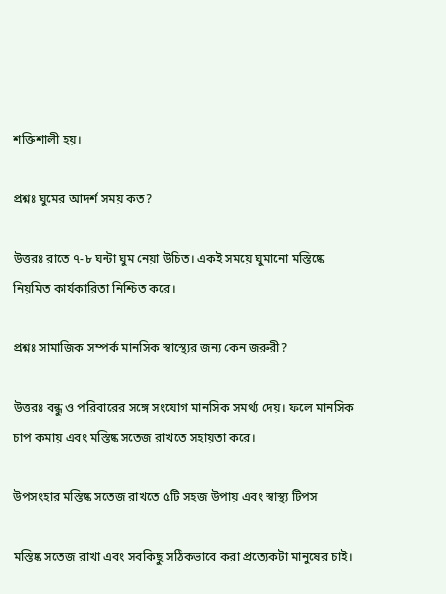শক্তিশালী হয়।

প্রশ্নঃ ঘুমের আদর্শ সময় কত?

উত্তরঃ রাতে ৭-৮ ঘন্টা ঘুম নেয়া উচিত। একই সময়ে ঘুমানো মস্তিষ্কে নিয়মিত কার্যকারিতা নিশ্চিত করে।

প্রশ্নঃ সামাজিক সম্পর্ক মানসিক স্বাস্থ্যের জন্য কেন জরুরী?

উত্তরঃ বন্ধু ও পরিবারের সঙ্গে সংযোগ মানসিক সমর্থ্য দেয়। ফলে মানসিক চাপ কমায় এবং মস্তিষ্ক সতেজ রাখতে সহায়তা করে।

উপসংহার মস্তিষ্ক সতেজ রাখতে ৫টি সহজ উপায় এবং স্বাস্থ্য টিপস

মস্তিষ্ক সতেজ রাখা এবং সবকিছু সঠিকভাবে করা প্রত্যেকটা মানুষের চাই।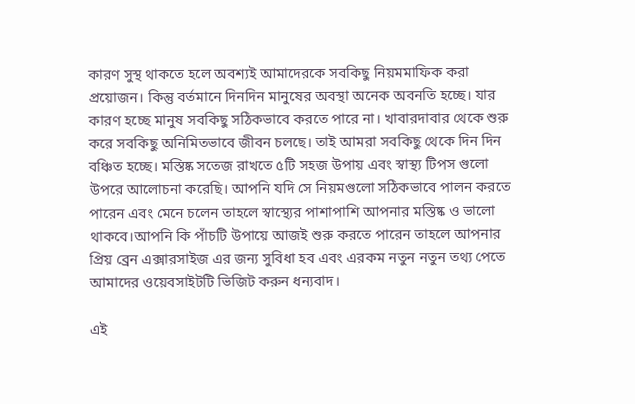কারণ সুস্থ থাকতে হলে অবশ্যই আমাদেরকে সবকিছু নিয়মমাফিক করা প্রয়োজন। কিন্তু বর্তমানে দিনদিন মানুষের অবস্থা অনেক অবনতি হচ্ছে। যার কারণ হচ্ছে মানুষ সবকিছু সঠিকভাবে করতে পারে না। খাবারদাবার থেকে শুরু করে সবকিছু অনিমিতভাবে জীবন চলছে। তাই আমরা সবকিছু থেকে দিন দিন বঞ্চিত হচ্ছে। মস্তিষ্ক সতেজ রাখতে ৫টি সহজ উপায় এবং স্বাস্থ্য টিপস গুলো উপরে আলোচনা করেছি। আপনি যদি সে নিয়মগুলো সঠিকভাবে পালন করতে পারেন এবং মেনে চলেন তাহলে স্বাস্থ্যের পাশাপাশি আপনার মস্তিষ্ক ও ভালো থাকবে।আপনি কি পাঁচটি উপায়ে আজই শুরু করতে পারেন তাহলে আপনার প্রিয় ব্রেন এক্সারসাইজ এর জন্য সুবিধা হব এবং এরকম নতুন নতুন তথ্য পেতে আমাদের ওয়েবসাইটটি ভিজিট করুন ধন্যবাদ।

এই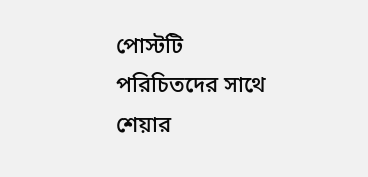পোস্টটি পরিচিতদের সাথে শেয়ার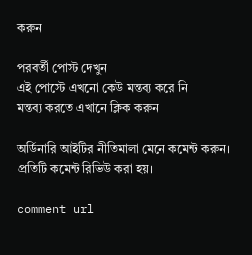করুন

পরবর্তী পোস্ট দেখুন
এই পোস্টে এখনো কেউ মন্তব্য করে নি
মন্তব্য করতে এখানে ক্লিক করুন

অর্ডিনারি আইটির নীতিমালা মেনে কমেন্ট করুন। প্রতিটি কমেন্ট রিভিউ করা হয়।

comment url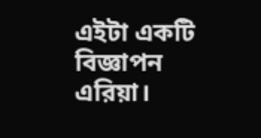এইটা একটি বিজ্ঞাপন এরিয়া।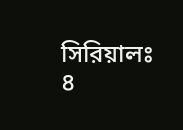সিরিয়ালঃ ৪